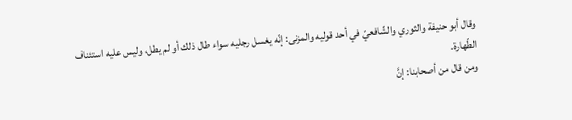وقال أبو حنيفة والثوري والشّافعيّ في أحد قوليه والمزنى: إنّه يغسل رجليه سواء طال ذلك أو لم يطل، وليس عليه استئناف الطّهارة.
ومن قال من أصحابنا: إنَّ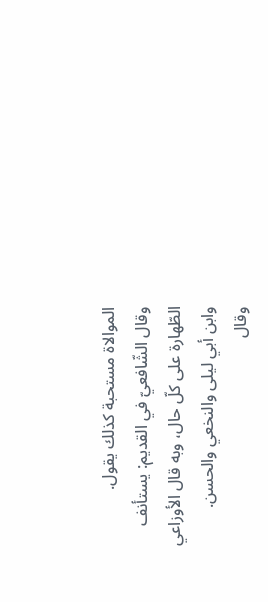الموالاة مستحبة كذلك يقول.
وقال الشّافعيّ في القديم: يستأنف الطّهارة على كلّ حال، وبه قال الأوزاعي وابن أبي ليلى والنخعي والحسن.
وقال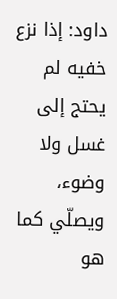داود: إذا نزع خفيه لم يحتج إلى غسل ولا وضوء، ويصلّي كما هو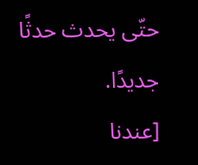حتّى يحدث حدثًا جديدًا.
[عندنا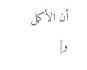أن الأكمل و]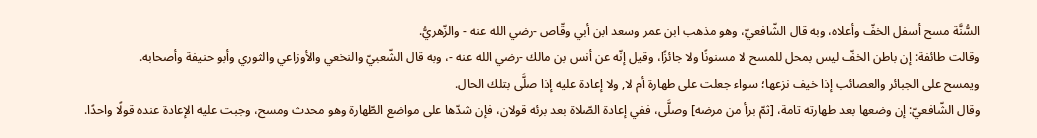السُّنَّة مسح أسفل الخفّ وأعلاه، وبه قال الشّافعيّ، وهو مذهب ابن عمر وسعد ابن أبي وقّاص -رضي الله عنه - والزّهريُّ.
وقالت طائفة: إن باطن الخفّ ليس بمحل للمسح لا مسنونًا ولا جائزًا، وقيل إنّه عن أنس بن مالك -رضي الله عنه -، وبه قال الشّعبيّ والنخعي والأوزاعي والثوري وأبو حنيفة وأصحابه.
ويمسح على الجبائر والعصائب إذا خيف نزعها؛ سواء جعلت على طهارة أم لا, ولا إعادة عليه إذا صلَّى بتلك الحال.
وقال الشّافعيّ: إن وضعها بعد طهارته تامة، [ثمّ برأ من مرضه] وصلَّى، ففي إعادة الصّلاة بعد برئه قولان، فإن شدّها على مواضع الطّهارة وهو محدث ومسح، وجبت عليه الإعادة عنده قولًا واحدًا.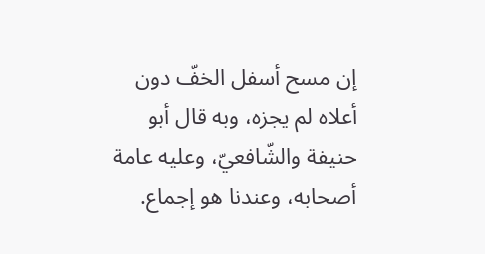إن مسح أسفل الخفّ دون أعلاه لم يجزه، وبه قال أبو حنيفة والشّافعيّ، وعليه عامة أصحابه، وعندنا هو إجماع.